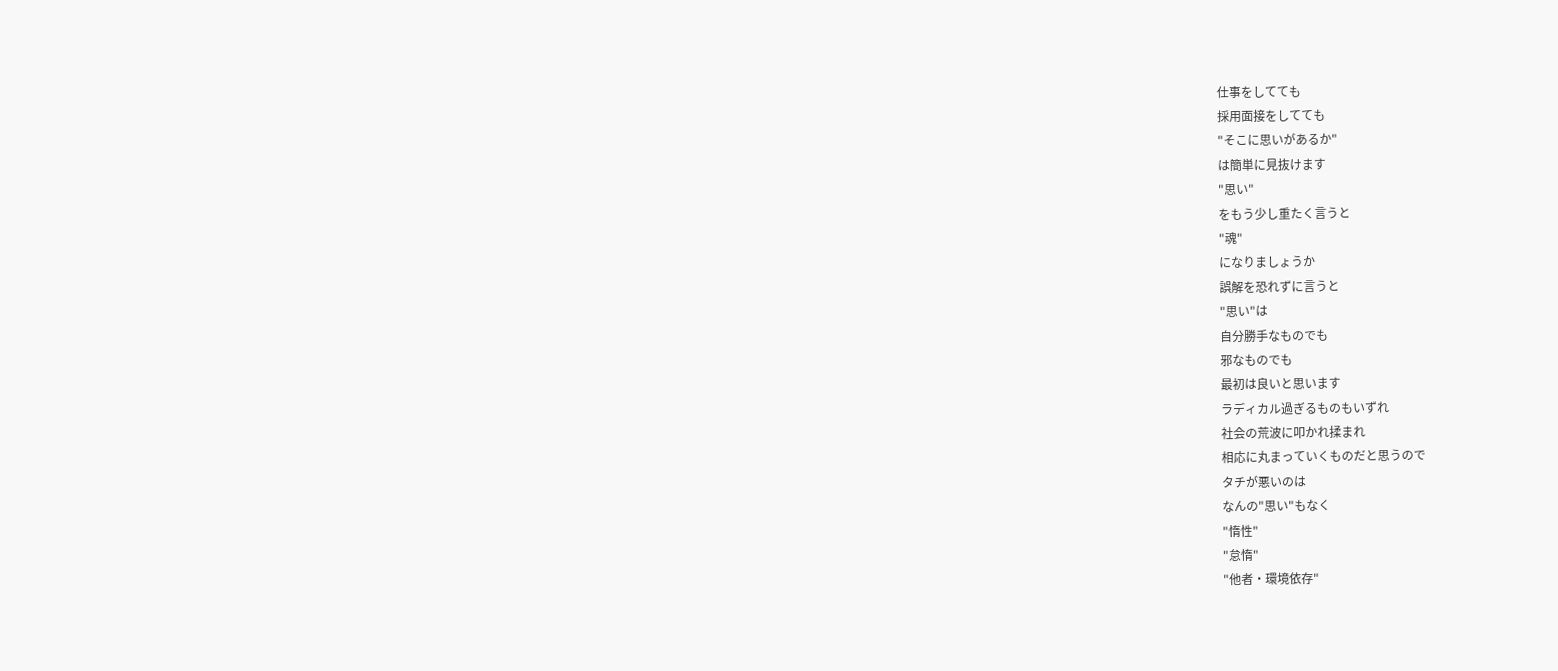仕事をしてても
採用面接をしてても
"そこに思いがあるか"
は簡単に見抜けます
"思い"
をもう少し重たく言うと
"魂"
になりましょうか
誤解を恐れずに言うと
"思い"は
自分勝手なものでも
邪なものでも
最初は良いと思います
ラディカル過ぎるものもいずれ
社会の荒波に叩かれ揉まれ
相応に丸まっていくものだと思うので
タチが悪いのは
なんの"思い"もなく
"惰性"
"怠惰"
"他者・環境依存"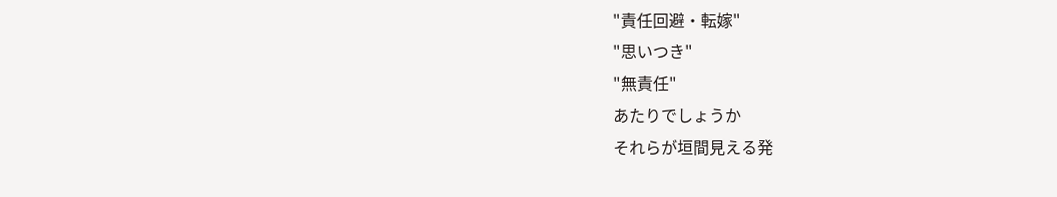"責任回避・転嫁"
"思いつき"
"無責任"
あたりでしょうか
それらが垣間見える発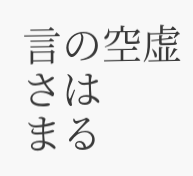言の空虚さは
まる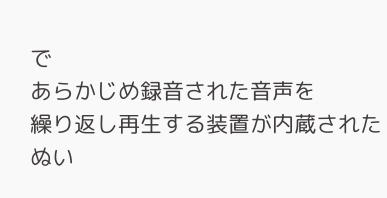で
あらかじめ録音された音声を
繰り返し再生する装置が内蔵された
ぬい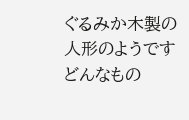ぐるみか木製の人形のようです
どんなもの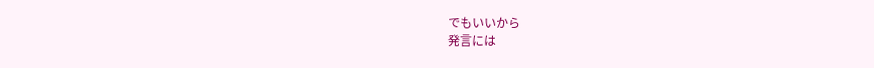でもいいから
発言には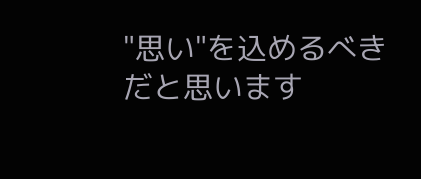"思い"を込めるべきだと思います